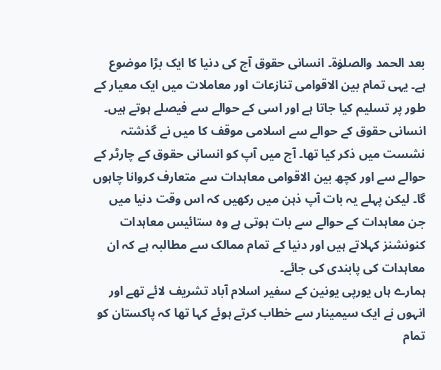بعد الحمد والصلوٰۃ۔ انسانی حقوق آج کی دنیا کا ایک بڑا موضوع ہے۔ یہی تمام بین الاقوامی تنازعات اور معاملات میں ایک معیار کے طور پر تسلیم کیا جاتا ہے اور اسی کے حوالے سے فیصلے ہوتے ہیں۔ انسانی حقوق کے حوالے سے اسلامی موقف کا میں نے گذشتہ نشست میں ذکر کیا تھا۔ آج میں آپ کو انسانی حقوق کے چارٹر کے حوالے سے اور کچھ بین الاقوامی معاہدات سے متعارف کروانا چاہوں گا۔ لیکن پہلے یہ بات آپ ذہن میں رکھیں کہ اس وقت دنیا میں جن معاہدات کے حوالے سے بات ہوتی ہے وہ ستائیس معاہدات کنونشنز کہلاتے ہیں اور دنیا کے تمام ممالک سے مطالبہ ہے کہ ان معاہدات کی پابندی کی جائے۔
ہمارے ہاں یورپی یونین کے سفیر اسلام آباد تشریف لائے تھے اور انہوں نے ایک سیمینار سے خطاب کرتے ہوئے کہا تھا کہ پاکستان کو تمام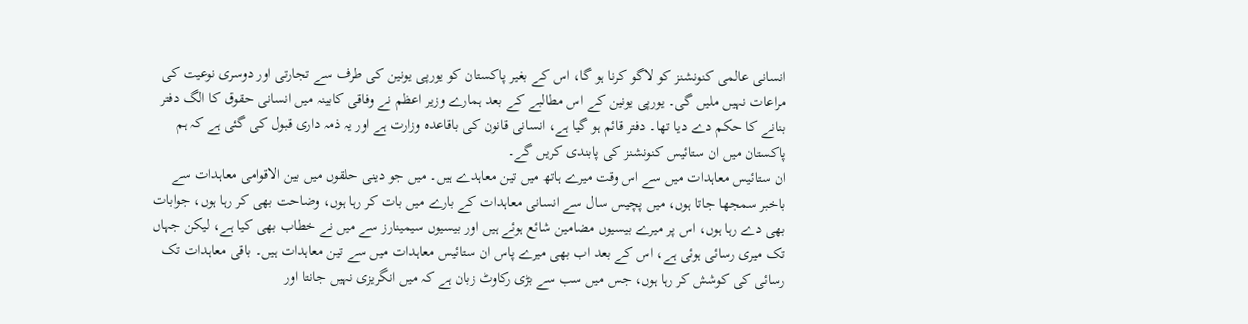انسانی عالمی کنونشنز کو لاگو کرنا ہو گا، اس کے بغیر پاکستان کو یورپی یونین کی طرف سے تجارتی اور دوسری نوعیت کی مراعات نہیں ملیں گی۔ یورپی یونین کے اس مطالبے کے بعد ہمارے وزیر اعظم نے وفاقی کابینہ میں انسانی حقوق کا الگ دفتر بنانے کا حکم دے دیا تھا۔ دفتر قائم ہو گیا ہے، انسانی قانون کی باقاعدہ وزارت ہے اور یہ ذمہ داری قبول کی گئی ہے کہ ہم پاکستان میں ان ستائیس کنونشنز کی پابندی کریں گے۔
ان ستائیس معاہدات میں سے اس وقت میرے ہاتھ میں تین معاہدے ہیں۔ میں جو دینی حلقوں میں بین الاقوامی معاہدات سے باخبر سمجھا جاتا ہوں، میں پچیس سال سے انسانی معاہدات کے بارے میں بات کر رہا ہوں، وضاحت بھی کر رہا ہوں، جوابات بھی دے رہا ہوں، اس پر میرے بیسیوں مضامین شائع ہوئے ہیں اور بیسیوں سیمینارز سے میں نے خطاب بھی کیا ہے، لیکن جہاں تک میری رسائی ہوئی ہے، اس کے بعد اب بھی میرے پاس ان ستائیس معاہدات میں سے تین معاہدات ہیں۔ باقی معاہدات تک رسائی کی کوشش کر رہا ہوں، جس میں سب سے بڑی رکاوٹ زبان ہے کہ میں انگریزی نہیں جانتا اور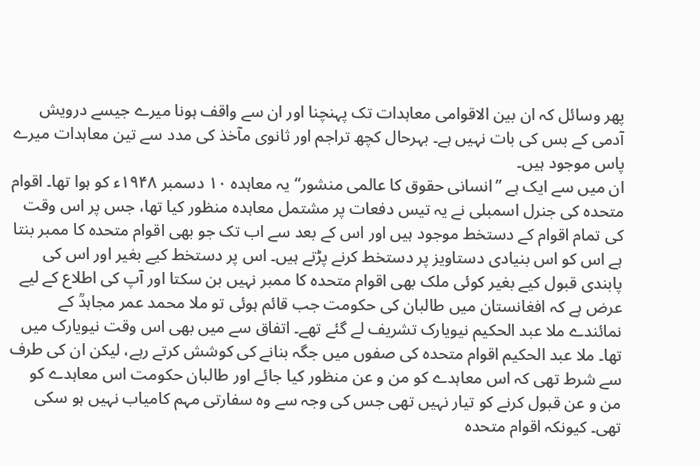پھر وسائل کہ ان بین الاقوامی معاہدات تک پہنچنا اور ان سے واقف ہونا میرے جیسے درویش آدمی کے بس کی بات نہیں ہے۔ بہرحال کچھ تراجم اور ثانوی مآخذ کی مدد سے تین معاہدات میرے پاس موجود ہیں۔
ان میں سے ایک ہے ”انسانی حقوق کا عالمی منشور“ یہ معاہدہ ۱۰ دسمبر ۱۹۴۸ء کو ہوا تھا۔ اقوام متحدہ کی جنرل اسمبلی نے یہ تیس دفعات پر مشتمل معاہدہ منظور کیا تھا، جس پر اس وقت کی تمام اقوام کے دستخط موجود ہیں اور اس کے بعد سے اب تک جو بھی اقوام متحدہ کا ممبر بنتا ہے اس کو اس بنیادی دستاویز پر دستخط کرنے پڑتے ہیں۔ اس پر دستخط کیے بغیر اور اس کی پابندی قبول کیے بغیر کوئی ملک بھی اقوام متحدہ کا ممبر نہیں بن سکتا اور آپ کی اطلاع کے لیے عرض ہے کہ افغانستان میں طالبان کی حکومت جب قائم ہوئی تو ملا محمد عمر مجاہدؒ کے نمائندے ملا عبد الحکیم نیویارک تشریف لے گئے تھے۔ اتفاق سے میں بھی اس وقت نیویارک میں تھا۔ ملا عبد الحکیم اقوام متحدہ کی صفوں میں جگہ بنانے کی کوشش کرتے رہے، لیکن ان کی طرف سے شرط تھی کہ اس معاہدے کو من و عن منظور کیا جائے اور طالبان حکومت اس معاہدے کو من و عن قبول کرنے کو تیار نہیں تھی جس کی وجہ سے وہ سفارتی مہم کامیاب نہیں ہو سکی تھی۔ کیونکہ اقوام متحدہ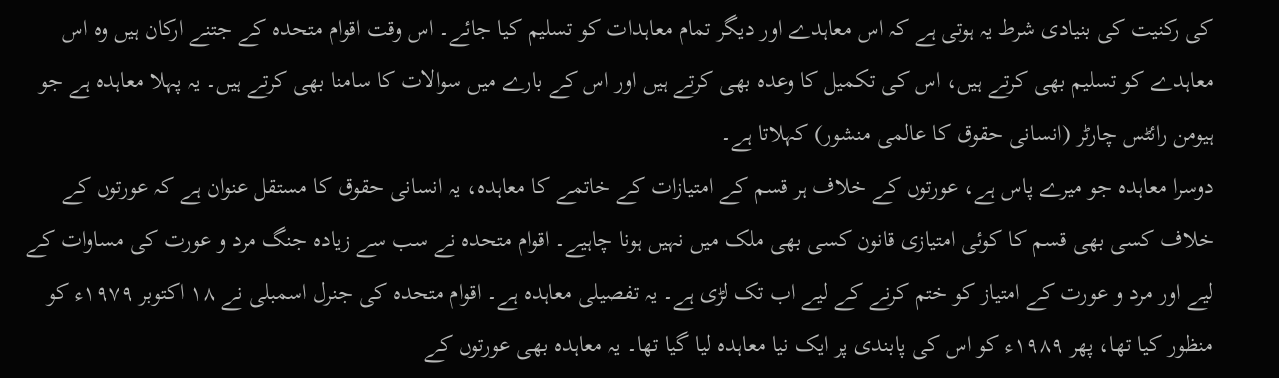کی رکنیت کی بنیادی شرط یہ ہوتی ہے کہ اس معاہدے اور دیگر تمام معاہدات کو تسلیم کیا جائے۔ اس وقت اقوام متحدہ کے جتنے ارکان ہیں وہ اس معاہدے کو تسلیم بھی کرتے ہیں، اس کی تکمیل کا وعدہ بھی کرتے ہیں اور اس کے بارے میں سوالات کا سامنا بھی کرتے ہیں۔ یہ پہلا معاہدہ ہے جو ہیومن رائٹس چارٹر (انسانی حقوق کا عالمی منشور) کہلاتا ہے۔
دوسرا معاہدہ جو میرے پاس ہے، عورتوں کے خلاف ہر قسم کے امتیازات کے خاتمے کا معاہدہ، یہ انسانی حقوق کا مستقل عنوان ہے کہ عورتوں کے خلاف کسی بھی قسم کا کوئی امتیازی قانون کسی بھی ملک میں نہیں ہونا چاہیے۔ اقوام متحدہ نے سب سے زیادہ جنگ مرد و عورت کی مساوات کے لیے اور مرد و عورت کے امتیاز کو ختم کرنے کے لیے اب تک لڑی ہے۔ یہ تفصیلی معاہدہ ہے۔ اقوام متحدہ کی جنرل اسمبلی نے ۱۸ اکتوبر ۱۹۷۹ء کو منظور کیا تھا، پھر ۱۹۸۹ء کو اس کی پابندی پر ایک نیا معاہدہ لیا گیا تھا۔ یہ معاہدہ بھی عورتوں کے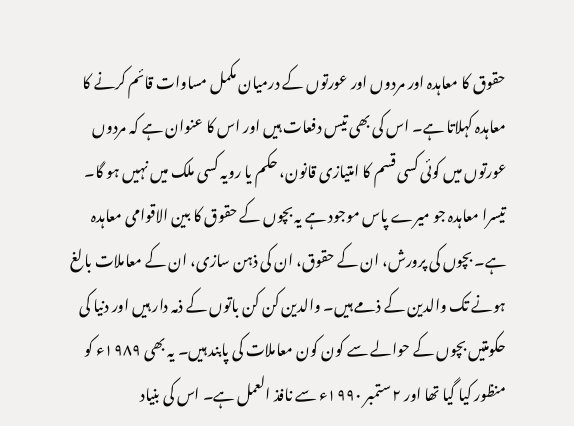حقوق کا معاہدہ اور مردوں اور عورتوں کے درمیان مکمل مساوات قائم کرنے کا معاہدہ کہلاتا ہے۔ اس کی بھی تیس دفعات ہیں اور اس کا عنوان ہے کہ مردوں عورتوں میں کوئی کسی قسم کا امتیازی قانون، حکم یا رویہ کسی ملک میں نہیں ہو گا۔
تیسرا معاہدہ جو میرے پاس موجود ہے یہ بچوں کے حقوق کا بین الاقوامی معاہدہ ہے۔ بچوں کی پرورش، ان کے حقوق، ان کی ذہن سازی، ان کے معاملات بالغ ہونے تک والدین کے ذمے ہیں۔ والدین کن کن باتوں کے ذمہ دار ہیں اور دنیا کی حکومتیں بچوں کے حوالے سے کون کون معاملات کی پابند ہیں۔ یہ بھی ۱۹۸۹ء کو منظور کیا گیا تھا اور ۲ ستمبر ۱۹۹۰ء سے نافذ العمل ہے۔ اس کی بنیاد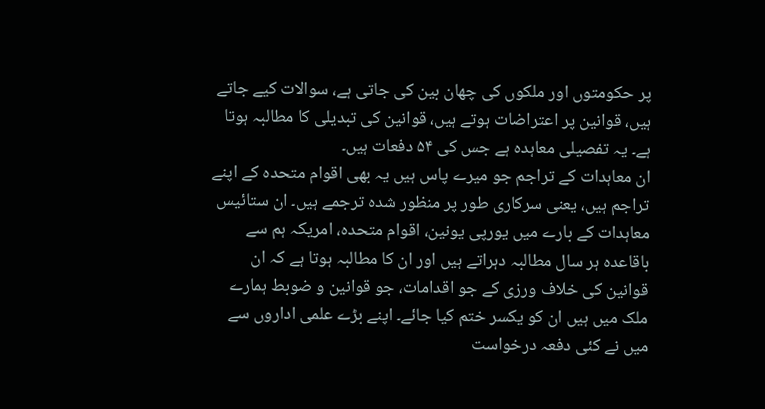پر حکومتوں اور ملکوں کی چھان بین کی جاتی ہے، سوالات کیے جاتے ہیں، قوانین پر اعتراضات ہوتے ہیں، قوانین کی تبدیلی کا مطالبہ ہوتا ہے۔ یہ تفصیلی معاہدہ ہے جس کی ۵۴ دفعات ہیں۔
ان معاہدات کے تراجم جو میرے پاس ہیں یہ بھی اقوام متحدہ کے اپنے تراجم ہیں، یعنی سرکاری طور پر منظور شدہ ترجمے ہیں۔ ان ستائیس معاہدات کے بارے میں یورپی یونین، اقوام متحدہ، امریکہ ہم سے باقاعدہ ہر سال مطالبہ دہراتے ہیں اور ان کا مطالبہ ہوتا ہے کہ ان قوانین کی خلاف ورزی کے جو اقدامات، جو قوانین و ضوبط ہمارے ملک میں ہیں ان کو یکسر ختم کیا جائے۔ اپنے بڑے علمی اداروں سے میں نے کئی دفعہ درخواست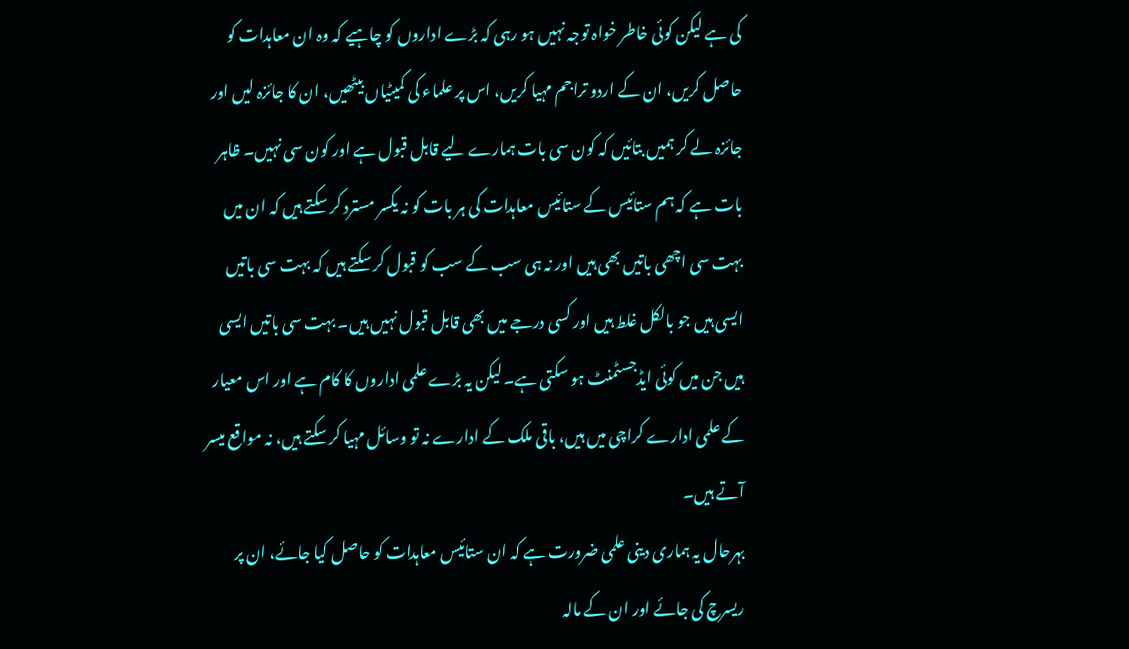کی ہے لیکن کوئی خاطر خواہ توجہ نہیں ہو رہی کہ بڑے اداروں کو چاہیے کہ وہ ان معاہدات کو حاصل کریں، ان کے اردو تراجم مہیا کریں، اس پر علماء کی کمیٹیاں بیٹھیں، ان کا جائزہ لیں اور جائزہ لے کر ہمیں بتائیں کہ کون سی بات ہمارے لیے قابل قبول ہے اور کون سی نہیں۔ ظاہر بات ہے کہ ہم ستائیس کے ستائیس معاہدات کی ہر بات کو نہ یکسر مسترد کر سکتے ہیں کہ ان میں بہت سی اچھی باتیں بھی ہیں اور نہ ہی سب کے سب کو قبول کر سکتے ہیں کہ بہت سی باتیں ایسی ہیں جو بالکل غلط ہیں اور کسی درجے میں بھی قابل قبول نہیں ہیں۔ بہت سی باتیں ایسی ہیں جن میں کوئی ایڈجسٹمنٹ ہو سکتی ہے۔ لیکن یہ بڑے علمی اداروں کا کام ہے اور اس معیار کے علمی ادارے کراچی میں ہیں، باقی ملک کے ادارے نہ تو وسائل مہیا کر سکتے ہیں، نہ مواقع میسر آتے ہیں۔
بہرحال یہ ہماری دینی علمی ضرورت ہے کہ ان ستائیس معاہدات کو حاصل کیا جائے، ان پر ریسرچ کی جائے اور ان کے مالہ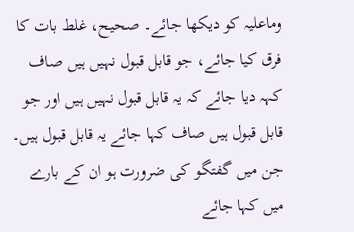وماعلیہ کو دیکھا جائے۔ صحیح، غلط بات کا فرق کیا جائے، جو قابل قبول نہیں ہیں صاف کہہ دیا جائے کہ یہ قابل قبول نہیں ہیں اور جو قابل قبول ہیں صاف کہا جائے یہ قابل قبول ہیں۔ جن میں گفتگو کی ضرورت ہو ان کے بارے میں کہا جائے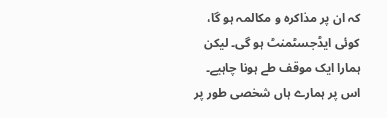کہ ان پر مذاکرہ و مکالمہ ہو گا، کوئی ایڈجسٹمنٹ ہو گی۔ لیکن ہمارا ایک موقف طے ہونا چاہیے۔ اس پر ہمارے ہاں شخصی طور پر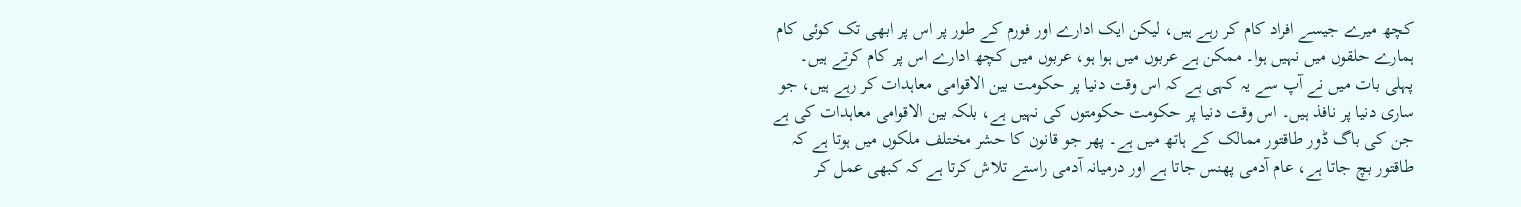کچھ میرے جیسے افراد کام کر رہے ہیں، لیکن ایک ادارے اور فورم کے طور پر اس پر ابھی تک کوئی کام ہمارے حلقوں میں نہیں ہوا۔ ممکن ہے عربوں میں ہوا ہو، عربوں میں کچھ ادارے اس پر کام کرتے ہیں۔
پہلی بات میں نے آپ سے یہ کہی ہے کہ اس وقت دنیا پر حکومت بین الاقوامی معاہدات کر رہے ہیں، جو ساری دنیا پر نافذ ہیں۔ اس وقت دنیا پر حکومت حکومتوں کی نہیں ہے، بلکہ بین الاقوامی معاہدات کی ہے جن کی باگ ڈور طاقتور ممالک کے ہاتھ میں ہے۔ پھر جو قانون کا حشر مختلف ملکوں میں ہوتا ہے کہ طاقتور بچ جاتا ہے، عام آدمی پھنس جاتا ہے اور درمیانہ آدمی راستے تلاش کرتا ہے کہ کبھی عمل کر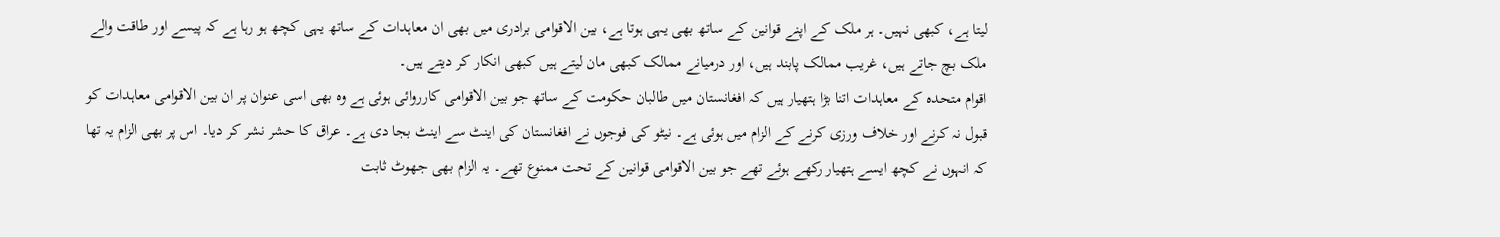لیتا ہے، کبھی نہیں۔ ہر ملک کے اپنے قوانین کے ساتھ بھی یہی ہوتا ہے، بین الاقوامی برادری میں بھی ان معاہدات کے ساتھ یہی کچھ ہو رہا ہے کہ پیسے اور طاقت والے ملک بچ جاتے ہیں، غریب ممالک پابند ہیں، اور درمیانے ممالک کبھی مان لیتے ہیں کبھی انکار کر دیتے ہیں۔
اقوام متحدہ کے معاہدات اتنا بڑا ہتھیار ہیں کہ افغانستان میں طالبان حکومت کے ساتھ جو بین الاقوامی کارروائی ہوئی ہے وہ بھی اسی عنوان پر ان بین الاقوامی معاہدات کو قبول نہ کرنے اور خلاف ورزی کرنے کے الزام میں ہوئی ہے۔ نیٹو کی فوجوں نے افغانستان کی اینٹ سے اینٹ بجا دی ہے۔ عراق کا حشر نشر کر دیا۔ اس پر بھی الزام یہ تھا کہ انہوں نے کچھ ایسے ہتھیار رکھے ہوئے تھے جو بین الاقوامی قوانین کے تحت ممنوع تھے۔ یہ الزام بھی جھوٹ ثابت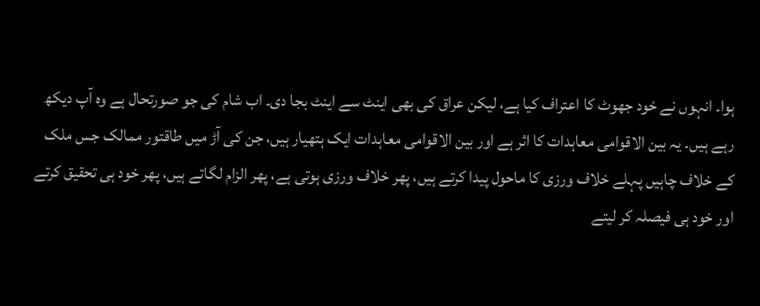ہوا۔ انہوں نے خود جھوٹ کا اعتراف کیا ہے، لیکن عراق کی بھی اینٹ سے اینٹ بجا دی۔ اب شام کی جو صورتحال ہے وہ آپ دیکھ رہے ہیں۔ یہ بین الاقوامی معاہدات کا اثر ہے اور بین الاقوامی معاہدات ایک ہتھیار ہیں، جن کی آڑ میں طاقتور ممالک جس ملک کے خلاف چاہیں پہلے خلاف ورزی کا ماحول پیدا کرتے ہیں، پھر خلاف ورزی ہوتی ہے، پھر الزام لگاتے ہیں، پھر خود ہی تحقیق کرتے اور خود ہی فیصلہ کر لیتے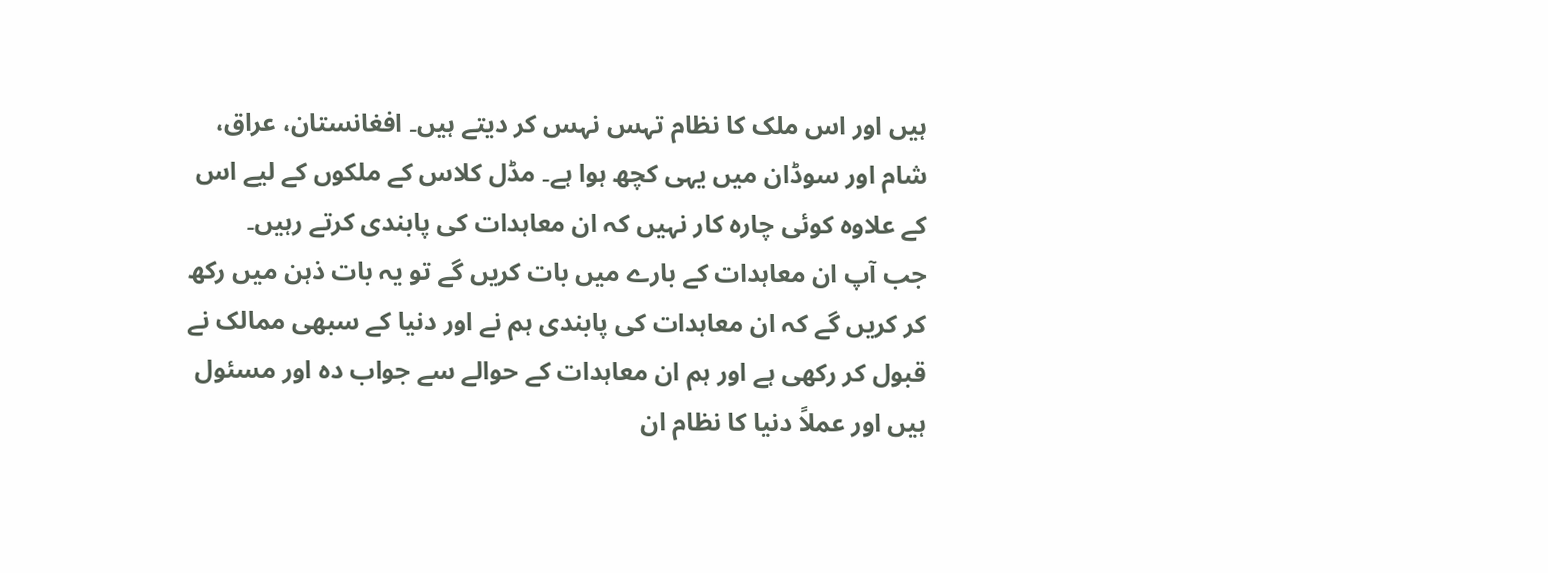ہیں اور اس ملک کا نظام تہس نہس کر دیتے ہیں۔ افغانستان، عراق، شام اور سوڈان میں یہی کچھ ہوا ہے۔ مڈل کلاس کے ملکوں کے لیے اس کے علاوہ کوئی چارہ کار نہیں کہ ان معاہدات کی پابندی کرتے رہیں۔
جب آپ ان معاہدات کے بارے میں بات کریں گے تو یہ بات ذہن میں رکھ کر کریں گے کہ ان معاہدات کی پابندی ہم نے اور دنیا کے سبھی ممالک نے قبول کر رکھی ہے اور ہم ان معاہدات کے حوالے سے جواب دہ اور مسئول ہیں اور عملاً دنیا کا نظام ان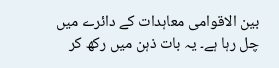بین الاقوامی معاہدات کے دائرے میں چل رہا ہے۔ یہ بات ذہن میں رکھ کر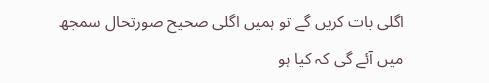اگلی بات کریں گے تو ہمیں اگلی صحیح صورتحال سمجھ میں آئے گی کہ کیا ہو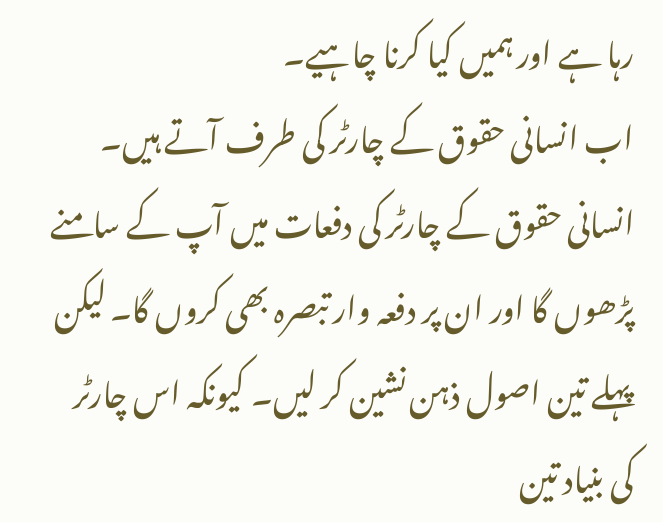رہا ہے اور ہمیں کیا کرنا چاہیے۔
اب انسانی حقوق کے چارٹر کی طرف آتے ہیں۔ انسانی حقوق کے چارٹر کی دفعات میں آپ کے سامنے پڑھوں گا اور ان پر دفعہ وار تبصرہ بھی کروں گا۔ لیکن پہلے تین اصول ذہن نشین کر لیں۔ کیونکہ اس چارٹر کی بنیاد تین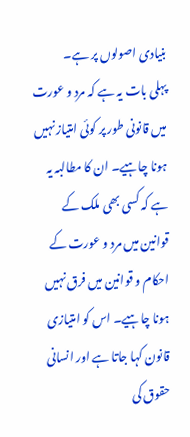بنیادی اصولوں پر ہے۔
پہلی بات یہ ہے کہ مرد و عورت میں قانونی طور پر کوئی امتیاز نہیں ہونا چاہیے۔ ان کا مطالبہ یہ ہے کہ کسی بھی ملک کے قوانین میں مرد و عورت کے احکام و قوانین میں فرق نہیں ہونا چاہیے۔ اس کو امتیازی قانون کہا جاتا ہے اور انسانی حقوق کی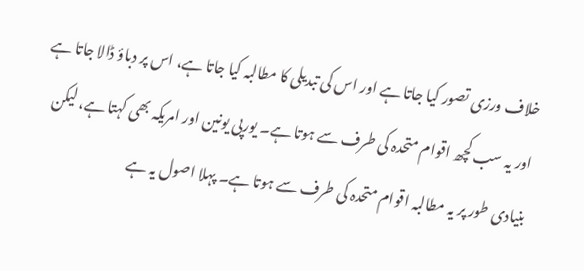خلاف ورزی تصور کیا جاتا ہے اور اس کی تبدیلی کا مطالبہ کیا جاتا ہے، اس پر دباؤ ڈالا جاتا ہے اور یہ سب کچھ اقوام متحدہ کی طرف سے ہوتا ہے۔ یورپی یونین اور امریکہ بھی کہتا ہے، لیکن بنیادی طور پر یہ مطالبہ اقوام متحدہ کی طرف سے ہوتا ہے۔ پہلا اصول یہ ہے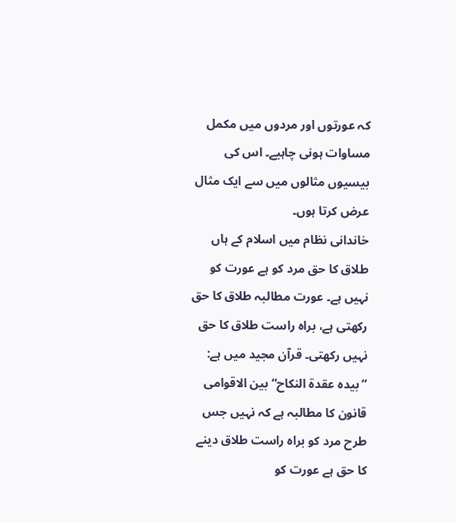کہ عورتوں اور مردوں میں مکمل مساوات ہونی چاہیے۔ اس کی بیسیوں مثالوں میں سے ایک مثال عرض کرتا ہوں۔
خاندانی نظام میں اسلام کے ہاں طلاق کا حق مرد کو ہے عورت کو نہیں ہے۔ عورت مطالبہ طلاق کا حق رکھتی ہے، براہ راست طلاق کا حق نہیں رکھتی۔ قرآن مجید میں ہے: ”بیدہ عقدۃ النکاح“ بین الاقوامی قانون کا مطالبہ ہے کہ نہیں جس طرح مرد کو براہ راست طلاق دینے کا حق ہے عورت کو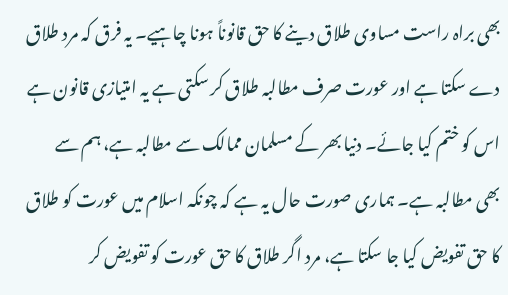بھی براہ راست مساوی طلاق دینے کا حق قانوناً ہونا چاہیے۔ یہ فرق کہ مرد طلاق دے سکتا ہے اور عورت صرف مطالبہ طلاق کر سکتی ہے یہ امتیازی قانون ہے اس کو ختم کیا جائے۔ دنیا بھر کے مسلمان ممالک سے مطالبہ ہے، ہم سے بھی مطالبہ ہے۔ ہماری صورت حال یہ ہے کہ چونکہ اسلام میں عورت کو طلاق کا حق تفویض کیا جا سکتا ہے، مرد اگر طلاق کا حق عورت کو تفویض کر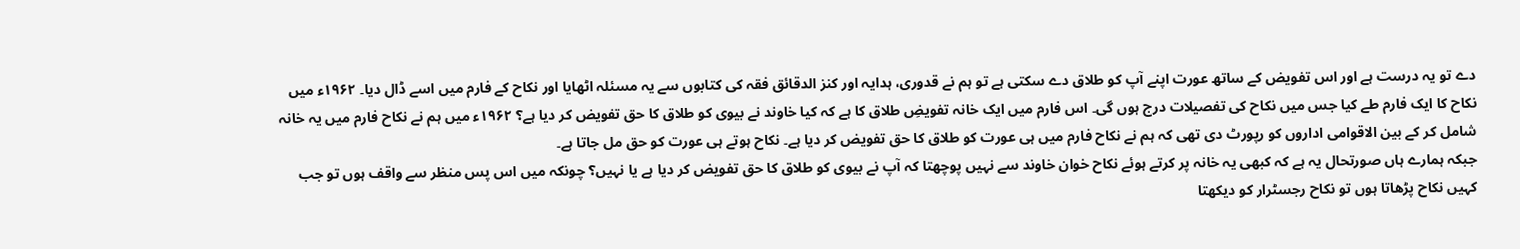دے تو یہ درست ہے اور اس تفویض کے ساتھ عورت اپنے آپ کو طلاق دے سکتی ہے تو ہم نے قدوری، ہدایہ اور کنز الدقائق فقہ کی کتابوں سے یہ مسئلہ اٹھایا اور نکاح کے فارم میں اسے ڈال دیا۔ ۱۹۶۲ء میں نکاح کا ایک فارم طے کیا جس میں نکاح کی تفصیلات درج ہوں گی۔ اس فارم میں ایک خانہ تفویضِ طلاق کا ہے کہ کیا خاوند نے بیوی کو طلاق کا حق تفویض کر دیا ہے؟ ۱۹۶۲ء میں ہم نے نکاح فارم میں یہ خانہ شامل کر کے بین الاقوامی اداروں کو رپورٹ دی تھی کہ ہم نے نکاح فارم میں ہی عورت کو طلاق کا حق تفویض کر دیا ہے۔ نکاح ہوتے ہی عورت کو حق مل جاتا ہے۔
جبکہ ہمارے ہاں صورتحال یہ ہے کہ کبھی یہ خانہ پر کرتے ہوئے نکاح خوان خاوند سے نہیں پوچھتا کہ آپ نے بیوی کو طلاق کا حق تفویض کر دیا ہے یا نہیں؟ چونکہ میں اس پس منظر سے واقف ہوں تو جب کہیں نکاح پڑھاتا ہوں تو نکاح رجسٹرار کو دیکھتا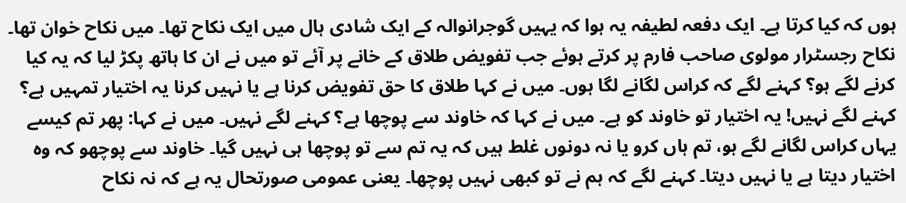ہوں کہ کیا کرتا ہے۔ ایک دفعہ لطیفہ یہ ہوا کہ یہیں گوجرانوالہ کے ایک شادی ہال میں ایک نکاح تھا۔ میں نکاح خوان تھا۔ نکاح رجسٹرار مولوی صاحب فارم پر کرتے ہوئے جب تفویض طلاق کے خانے پر آئے تو میں نے ان کا ہاتھ پکڑ لیا کہ یہ کیا کرنے لگے ہو؟ کہنے لگے کہ کراس لگانے لگا ہوں۔ میں نے کہا طلاق کا حق تفویض کرنا ہے یا نہیں کرنا یہ اختیار تمہیں ہے؟ کہنے لگے نہیں! یہ اختیار تو خاوند کو ہے۔ میں نے کہا کہ خاوند سے پوچھا ہے؟ کہنے لگے نہیں۔ میں نے کہا: پھر تم کیسے یہاں کراس لگانے لگے ہو، تم ہاں کرو یا نہ دونوں غلط ہیں کہ یہ تم سے تو پوچھا ہی نہیں گیا۔ خاوند سے پوچھو کہ وہ اختیار دیتا ہے یا نہیں دیتا۔ کہنے لگے کہ ہم نے تو کبھی نہیں پوچھا۔ یعنی عمومی صورتحال یہ ہے کہ نہ نکاح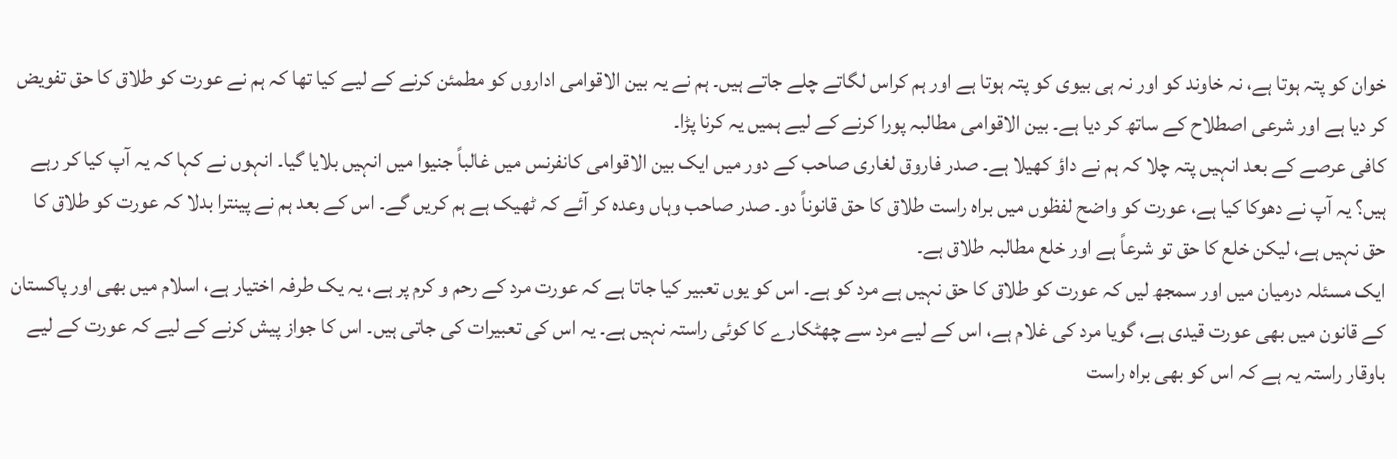خوان کو پتہ ہوتا ہے، نہ خاوند کو اور نہ ہی بیوی کو پتہ ہوتا ہے اور ہم کراس لگاتے چلے جاتے ہیں۔ ہم نے یہ بین الاقوامی اداروں کو مطمئن کرنے کے لیے کیا تھا کہ ہم نے عورت کو طلاق کا حق تفویض کر دیا ہے اور شرعی اصطلاح کے ساتھ کر دیا ہے۔ بین الاقوامی مطالبہ پورا کرنے کے لیے ہمیں یہ کرنا پڑا۔
کافی عرصے کے بعد انہیں پتہ چلا کہ ہم نے داؤ کھیلا ہے۔ صدر فاروق لغاری صاحب کے دور میں ایک بین الاقوامی کانفرنس میں غالباً جنیوا میں انہیں بلایا گیا۔ انہوں نے کہا کہ یہ آپ کیا کر رہے ہیں؟ یہ آپ نے دھوکا کیا ہے، عورت کو واضح لفظوں میں براہ راست طلاق کا حق قانوناً دو۔ صدر صاحب وہاں وعدہ کر آئے کہ ٹھیک ہے ہم کریں گے۔ اس کے بعد ہم نے پینترا بدلا کہ عورت کو طلاق کا حق نہیں ہے، لیکن خلع کا حق تو شرعاً ہے اور خلع مطالبہ طلاق ہے۔
ایک مسئلہ درمیان میں اور سمجھ لیں کہ عورت کو طلاق کا حق نہیں ہے مرد کو ہے۔ اس کو یوں تعبیر کیا جاتا ہے کہ عورت مرد کے رحم و کرم پر ہے، یہ یک طرفہ اختیار ہے، اسلام میں بھی اور پاکستان کے قانون میں بھی عورت قیدی ہے، گویا مرد کی غلام ہے، اس کے لیے مرد سے چھٹکارے کا کوئی راستہ نہیں ہے۔ یہ اس کی تعبیرات کی جاتی ہیں۔ اس کا جواز پیش کرنے کے لیے کہ عورت کے لیے باوقار راستہ یہ ہے کہ اس کو بھی براہ راست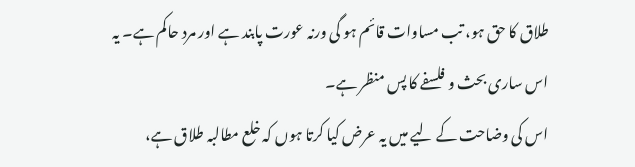طلاق کا حق ہو، تب مساوات قائم ہو گی ورنہ عورت پابند ہے اور مرد حاکم ہے۔ یہ اس ساری بحث و فلسفے کا پس منظر ہے۔
اس کی وضاحت کے لیے میں یہ عرض کیا کرتا ہوں کہ خلع مطالبہ طلاق ہے،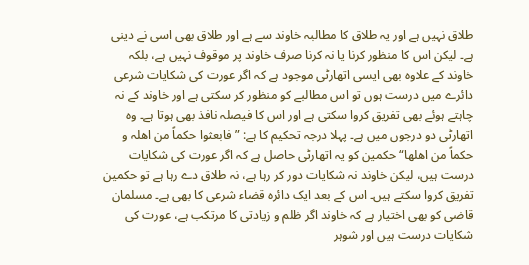طلاق نہیں ہے اور یہ طلاق کا مطالبہ خاوند سے ہے اور طلاق بھی اسی نے دینی ہے۔ لیکن اس کا منظور کرنا یا نہ کرنا صرف خاوند پر موقوف نہیں ہے، بلکہ خاوند کے علاوہ بھی ایسی اتھارٹی موجود ہے کہ اگر عورت کی شکایات شرعی دائرے میں درست ہوں تو اس مطالبے کو منظور کر سکتی ہے اور خاوند کے نہ چاہتے ہوئے بھی تفریق کروا سکتی ہے اور اس کا فیصلہ نافذ بھی ہوتا ہے۔ وہ اتھارٹی دو درجوں میں ہے۔ پہلا درجہ تحکیم کا ہے: ”فابعثوا حکماً من اھلہ و حکماً من اھلھا“ حکمین کو یہ اتھارٹی حاصل ہے کہ اگر عورت کی شکایات درست ہیں، لیکن خاوند نہ شکایات دور کر رہا ہے، نہ طلاق دے رہا ہے تو حکمین تفریق کروا سکتے ہیں۔ اس کے بعد ایک دائرہ قضاء شرعی کا بھی ہے۔ مسلمان قاضی کو بھی اختیار ہے کہ خاوند اگر ظلم و زیادتی کا مرتکب ہے، عورت کی شکایات درست ہیں اور شوہر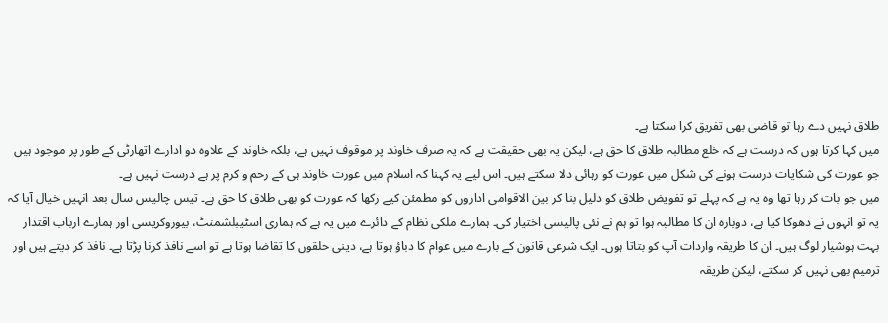طلاق نہیں دے رہا تو قاضی بھی تفریق کرا سکتا ہے۔
میں کہا کرتا ہوں کہ درست ہے کہ خلع مطالبہ طلاق کا حق ہے، لیکن یہ بھی حقیقت ہے کہ یہ صرف خاوند پر موقوف نہیں ہے، بلکہ خاوند کے علاوہ دو ادارے اتھارٹی کے طور پر موجود ہیں جو عورت کی شکایات درست ہونے کی شکل میں عورت کو رہائی دلا سکتے ہیں۔ اس لیے یہ کہنا کہ اسلام میں عورت خاوند ہی کے رحم و کرم پر ہے درست نہیں ہے۔
میں جو بات کر رہا تھا وہ یہ ہے کہ پہلے تو تفویض طلاق کو دلیل بنا کر بین الاقوامی اداروں کو مطمئن کیے رکھا کہ عورت کو بھی طلاق کا حق ہے۔ تیس چالیس سال بعد انہیں خیال آیا کہ یہ تو انہوں نے دھوکا کیا ہے، دوبارہ ان کا مطالبہ ہوا تو ہم نے نئی پالیسی اختیار کی۔ ہمارے ملکی نظام کے دائرے میں یہ ہے کہ ہماری اسٹیبلشمنٹ، بیوروکریسی اور ہمارے ارباب اقتدار بہت ہوشیار لوگ ہیں۔ ان کا طریقہ واردات آپ کو بتاتا ہوں۔ ایک شرعی قانون کے بارے میں عوام کا دباؤ ہوتا ہے، دینی حلقوں کا تقاضا ہوتا ہے تو اسے نافذ کرنا پڑتا ہے۔ نافذ کر دیتے ہیں اور ترمیم بھی نہیں کر سکتے، لیکن طریقہ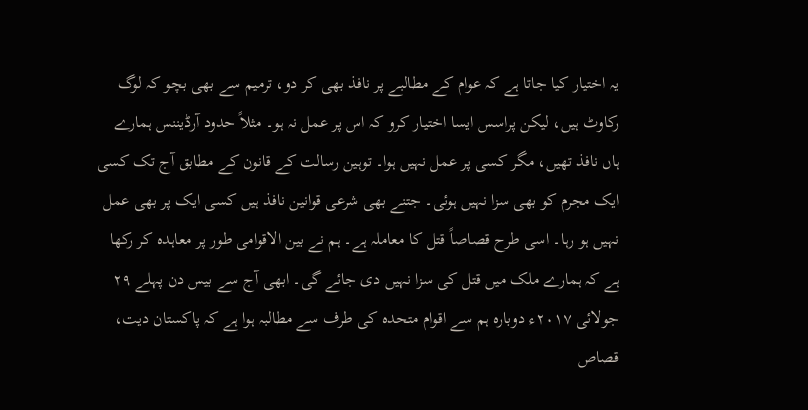یہ اختیار کیا جاتا ہے کہ عوام کے مطالبے پر نافذ بھی کر دو، ترمیم سے بھی بچو کہ لوگ رکاوٹ ہیں، لیکن پراسس ایسا اختیار کرو کہ اس پر عمل نہ ہو۔ مثلاً حدود آرڈیننس ہمارے ہاں نافذ تھیں، مگر کسی پر عمل نہیں ہوا۔ توہین رسالت کے قانون کے مطابق آج تک کسی ایک مجرم کو بھی سزا نہیں ہوئی۔ جتنے بھی شرعی قوانین نافذ ہیں کسی ایک پر بھی عمل نہیں ہو رہا۔ اسی طرح قصاصاً قتل کا معاملہ ہے۔ ہم نے بین الاقوامی طور پر معاہدہ کر رکھا ہے کہ ہمارے ملک میں قتل کی سزا نہیں دی جائے گی۔ ابھی آج سے بیس دن پہلے ۲۹ جولائی ۲۰۱۷ء دوبارہ ہم سے اقوام متحدہ کی طرف سے مطالبہ ہوا ہے کہ پاکستان دیت، قصاص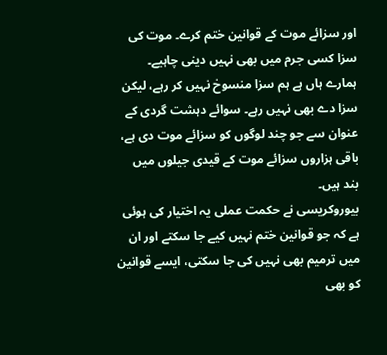اور سزائے موت کے قوانین ختم کرے۔ موت کی سزا کسی جرم میں بھی نہیں دینی چاہیے۔ ہمارے ہاں ہے ہم سزا منسوخ نہیں کر رہے، لیکن سزا دے بھی نہیں رہے۔ سوائے دہشت گردی کے عنوان سے جو چند لوگوں کو سزائے موت دی ہے، باقی ہزاروں سزائے موت کے قیدی جیلوں میں بند ہیں۔
بیوروکریسی نے حکمت عملی یہ اختیار کی ہوئی ہے کہ جو قوانین ختم نہیں کیے جا سکتے اور ان میں ترمیم بھی نہیں کی جا سکتی، ایسے قوانین کو بھی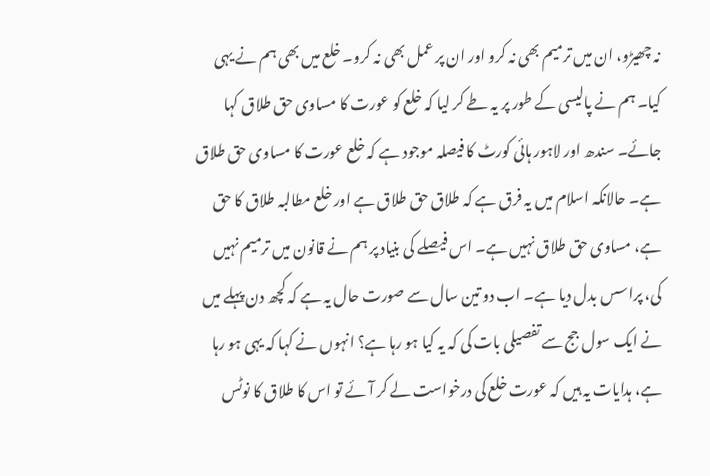نہ چھیڑو، ان میں ترمیم بھی نہ کرو اور ان پر عمل بھی نہ کرو۔ خلع میں بھی ہم نے یہی کیا۔ ہم نے پالیسی کے طور پر یہ طے کر لیا کہ خلع کو عورت کا مساوی حق طلاق کہا جائے۔ سندھ اور لاہور ہائی کورٹ کا فیصلہ موجود ہے کہ خلع عورت کا مساوی حق طلاق ہے۔ حالانکہ اسلام میں یہ فرق ہے کہ طلاق حق طلاق ہے اور خلع مطالبہ طلاق کا حق ہے، مساوی حق طلاق نہیں ہے۔ اس فیصلے کی بنیاد پر ہم نے قانون میں ترمیم نہیں کی، پراسس بدل دیا ہے۔ اب دو تین سال سے صورت حال یہ ہے کہ کچھ دن پہلے میں نے ایک سول جج سے تفصیلی بات کی کہ یہ کیا ہو رہا ہے؟ انہوں نے کہا کہ یہی ہو رہا ہے، ہدایات یہ ہیں کہ عورت خلع کی درخواست لے کر آئے تو اس کا طلاق کا نوٹس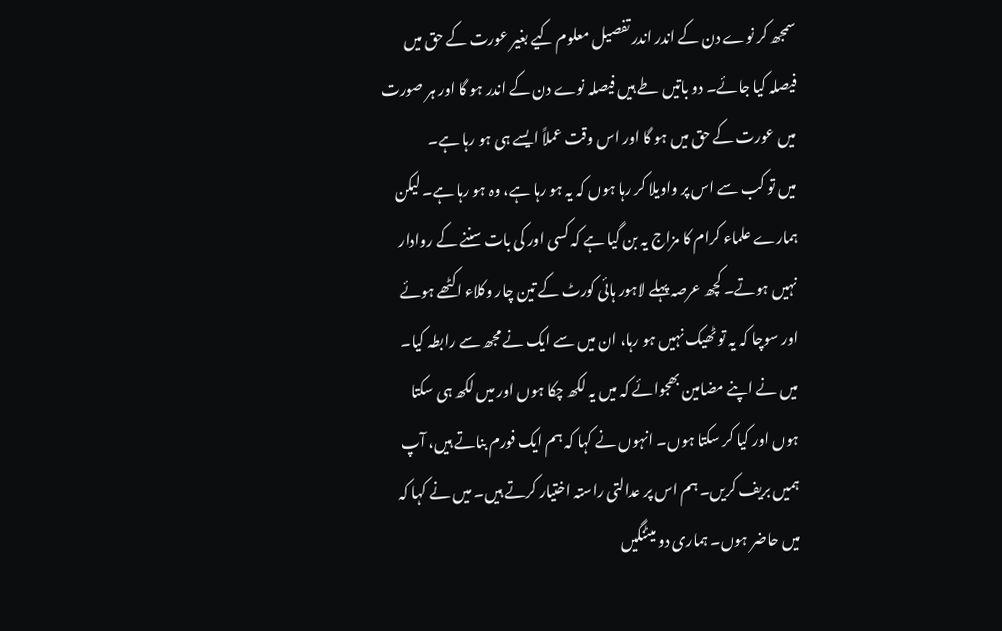سمجھ کر نوے دن کے اندر اندر تفصیل معلوم کیے بغیر عورت کے حق میں فیصلہ کیا جائے۔ دو باتیں طے ہیں فیصلہ نوے دن کے اندر ہو گا اور ہر صورت میں عورت کے حق میں ہو گا اور اس وقت عملاً ایسے ہی ہو رہا ہے۔
میں تو کب سے اس پر واویلا کر رہا ہوں کہ یہ ہو رہا ہے، وہ ہو رہا ہے۔ لیکن ہمارے علماء کرام کا مزاج یہ بن گیا ہے کہ کسی اور کی بات سننے کے روادار نہیں ہوتے۔ کچھ عرصہ پہلے لاہور ہائی کورٹ کے تین چار وکلاء اکٹھے ہوئے اور سوچا کہ یہ تو ٹھیک نہیں ہو رہا، ان میں سے ایک نے مجھ سے رابطہ کیا۔ میں نے اپنے مضامین بھجوائے کہ میں یہ لکھ چکا ہوں اور میں لکھ ہی سکتا ہوں اور کیا کر سکتا ہوں۔ انہوں نے کہا کہ ہم ایک فورم بناتے ہیں، آپ ہمیں بریف کریں۔ ہم اس پر عدالتی راستہ اختیار کرتے ہیں۔ میں نے کہا کہ میں حاضر ہوں۔ ہماری دو میٹنگیں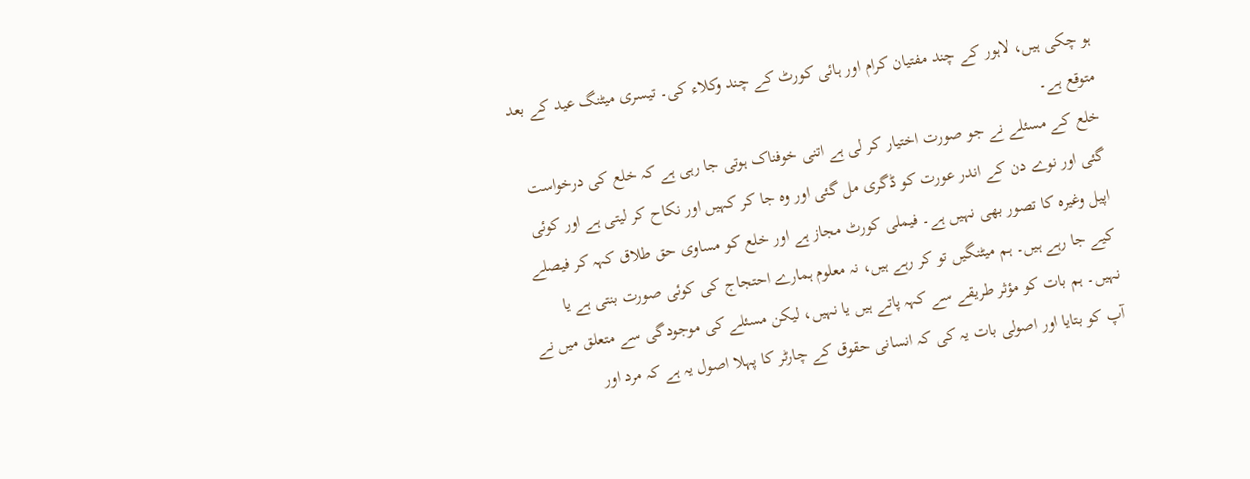ہو چکی ہیں، لاہور کے چند مفتیان کرام اور ہائی کورٹ کے چند وکلاء کی۔ تیسری میٹنگ عید کے بعد متوقع ہے۔
خلع کے مسئلے نے جو صورت اختیار کر لی ہے اتنی خوفناک ہوتی جا رہی ہے کہ خلع کی درخواست گئی اور نوے دن کے اندر عورت کو ڈگری مل گئی اور وہ جا کر کہیں اور نکاح کر لیتی ہے اور کوئی اپیل وغیرہ کا تصور بھی نہیں ہے۔ فیملی کورٹ مجاز ہے اور خلع کو مساوی حق طلاق کہہ کر فیصلے کیے جا رہے ہیں۔ ہم میٹنگیں تو کر رہے ہیں، نہ معلوم ہمارے احتجاج کی کوئی صورت بنتی ہے یا نہیں۔ ہم بات کو مؤثر طریقے سے کہہ پاتے ہیں یا نہیں، لیکن مسئلے کی موجودگی سے متعلق میں نے آپ کو بتایا اور اصولی بات یہ کی کہ انسانی حقوق کے چارٹر کا پہلا اصول یہ ہے کہ مرد اور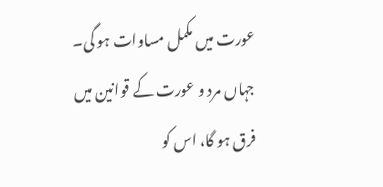عورت میں مکمل مساوات ہو گی۔ جہاں مرد و عورت کے قوانین میں فرق ہو گا، اس کو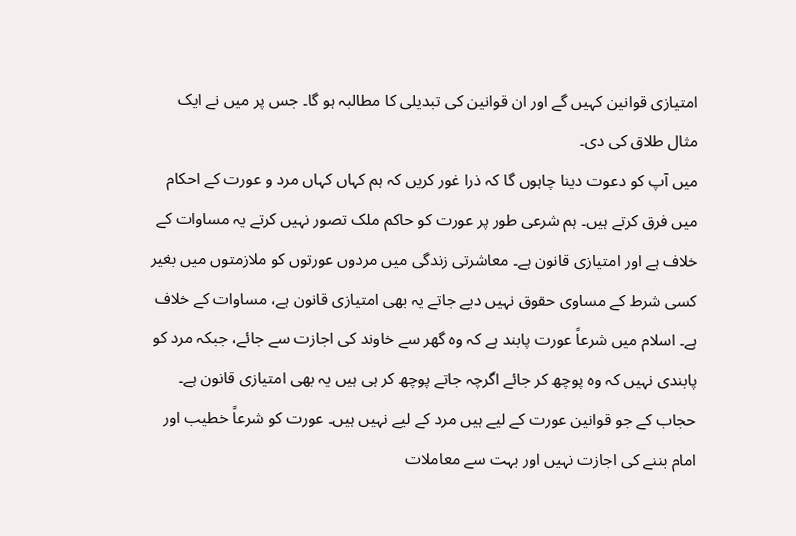امتیازی قوانین کہیں گے اور ان قوانین کی تبدیلی کا مطالبہ ہو گا۔ جس پر میں نے ایک مثال طلاق کی دی۔
میں آپ کو دعوت دینا چاہوں گا کہ ذرا غور کریں کہ ہم کہاں کہاں مرد و عورت کے احکام میں فرق کرتے ہیں۔ ہم شرعی طور پر عورت کو حاکم ملک تصور نہیں کرتے یہ مساوات کے خلاف ہے اور امتیازی قانون ہے۔ معاشرتی زندگی میں مردوں عورتوں کو ملازمتوں میں بغیر کسی شرط کے مساوی حقوق نہیں دیے جاتے یہ بھی امتیازی قانون ہے، مساوات کے خلاف ہے۔ اسلام میں شرعاً عورت پابند ہے کہ وہ گھر سے خاوند کی اجازت سے جائے، جبکہ مرد کو پابندی نہیں کہ وہ پوچھ کر جائے اگرچہ جاتے پوچھ کر ہی ہیں یہ بھی امتیازی قانون ہے۔ حجاب کے جو قوانین عورت کے لیے ہیں مرد کے لیے نہیں ہیں۔ عورت کو شرعاً خطیب اور امام بننے کی اجازت نہیں اور بہت سے معاملات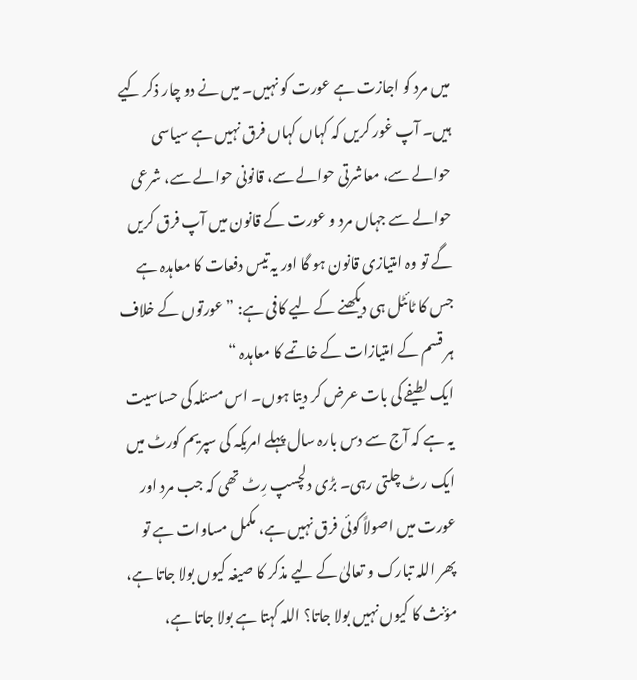میں مرد کو اجازت ہے عورت کو نہیں۔ میں نے دو چار ذکر کیے ہیں۔ آپ غور کریں کہ کہاں کہاں فرق نہیں ہے سیاسی حوالے سے، معاشرتی حوالے سے، قانونی حوالے سے، شرعی حوالے سے جہاں مرد و عورت کے قانون میں آپ فرق کریں گے تو وہ امتیازی قانون ہو گا اور یہ تیس دفعات کا معاہدہ ہے جس کا ٹائٹل ہی دیکھنے کے لیے کافی ہے: ”عورتوں کے خلاف ہر قسم کے امتیازات کے خاتمے کا معاہدہ “
ایک لطیفے کی بات عرض کر دیتا ہوں۔ اس مسئلہ کی حساسیت یہ ہے کہ آج سے دس بارہ سال پہلے امریکہ کی سپریم کورٹ میں ایک رٹ چلتی رہی۔ بڑی دلچسپ رِٹ تھی کہ جب مرد اور عورت میں اصولاً کوئی فرق نہیں ہے، مکمل مساوات ہے تو پھر اللہ تبارک و تعالیٰ کے لیے مذکر کا صیغہ کیوں بولا جاتا ہے، مؤنث کا کیوں نہیں بولا جاتا؟ اللہ کہتا ہے بولا جاتا ہے،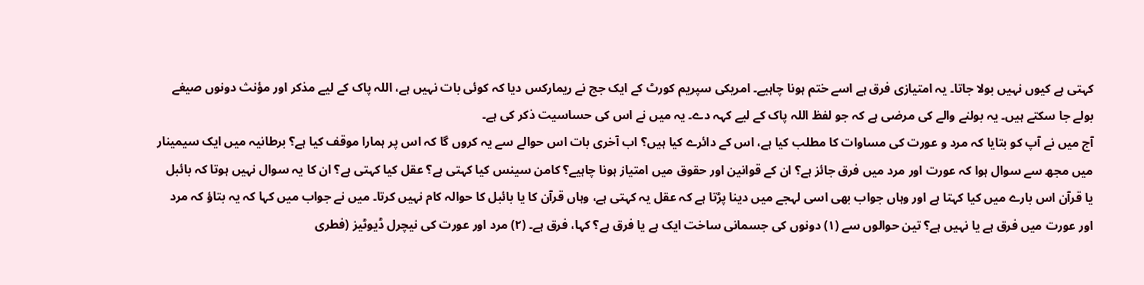کہتی ہے کیوں نہیں بولا جاتا۔ یہ امتیازی فرق ہے اسے ختم ہونا چاہیے۔ امریکی سپریم کورٹ کے ایک جج نے ریمارکس دیا کہ کوئی بات نہیں ہے، اللہ پاک کے لیے مذکر اور مؤنث دونوں صیغے بولے جا سکتے ہیں۔ یہ بولنے والے کی مرضی ہے کہ جو لفظ اللہ پاک کے لیے کہہ دے۔ یہ میں نے اس کی حساسیت ذکر کی ہے۔
آج میں نے آپ کو بتایا کہ مرد و عورت کی مساوات کا مطلب کیا ہے، اس کے دائرے کیا ہیں؟ اب آخری بات اس حوالے سے یہ کروں گا کہ اس پر ہمارا موقف کیا ہے؟ برطانیہ میں ایک سیمینار میں مجھ سے سوال ہوا کہ عورت اور مرد میں فرق جائز ہے؟ ان کے قوانین اور حقوق میں امتیاز ہونا چاہیے؟ کامن سینس کیا کہتی ہے؟ عقل کیا کہتی ہے؟ ان کا یہ سوال نہیں ہوتا کہ بائبل یا قرآن اس بارے میں کیا کہتا ہے اور وہاں جواب بھی اسی لہجے میں دینا پڑتا ہے کہ عقل یہ کہتی ہے، وہاں قرآن کا یا بائبل کا حوالہ کام نہیں کرتا۔ میں نے جواب میں کہا کہ یہ بتاؤ کہ مرد اور عورت میں فرق ہے یا نہیں ہے؟ تین حوالوں سے (۱) دونوں کی جسمانی ساخت ایک ہے یا فرق ہے؟ کہا، فرق ہے۔ (۲) مرد اور عورت کی نیچرل ڈیوٹیز (فطری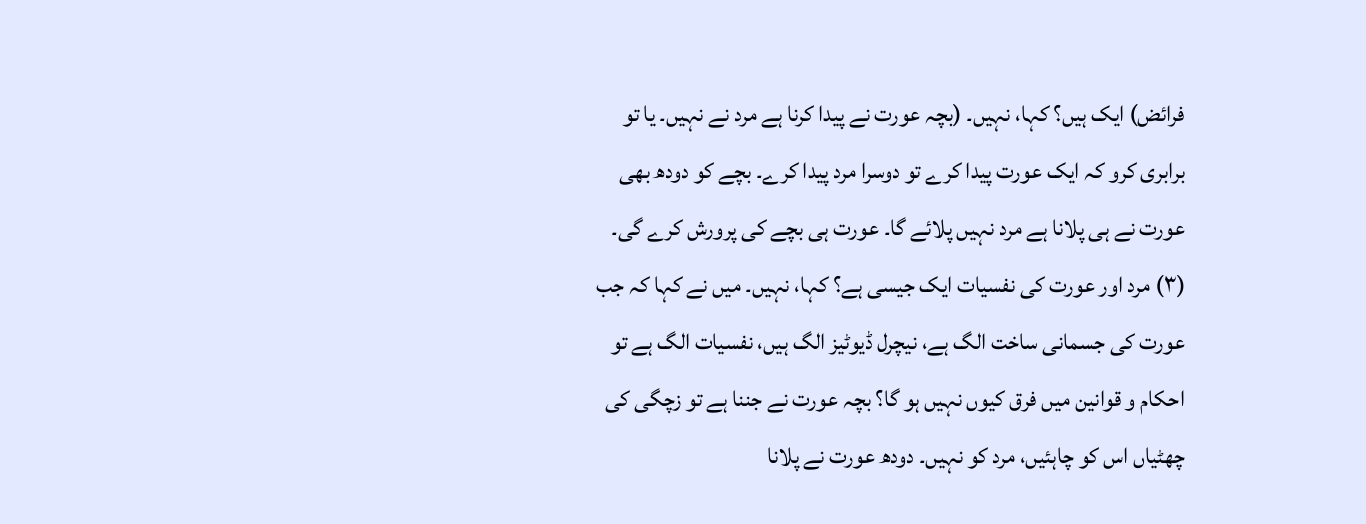فرائض) ایک ہیں؟ کہا، نہیں۔ (بچہ عورت نے پیدا کرنا ہے مرد نے نہیں۔ یا تو برابری کرو کہ ایک عورت پیدا کرے تو دوسرا مرد پیدا کرے۔ بچے کو دودھ بھی عورت نے ہی پلانا ہے مرد نہیں پلائے گا۔ عورت ہی بچے کی پرورش کرے گی۔ (۳) مرد اور عورت کی نفسیات ایک جیسی ہے؟ کہا، نہیں۔ میں نے کہا کہ جب عورت کی جسمانی ساخت الگ ہے، نیچرل ڈیوٹیز الگ ہیں، نفسیات الگ ہے تو احکام و قوانین میں فرق کیوں نہیں ہو گا؟ بچہ عورت نے جننا ہے تو زچگی کی چھٹیاں اس کو چاہئیں، مرد کو نہیں۔ دودھ عورت نے پلانا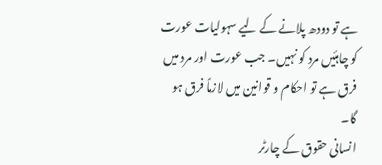ہے تو دودھ پلانے کے لیے سہولیات عورت کو چاہئیں مرد کو نہیں۔ جب عورت اور مرد میں فرق ہے تو احکام و قوانین میں لازماً فرق ہو گا۔
انسانی حقوق کے چارٹر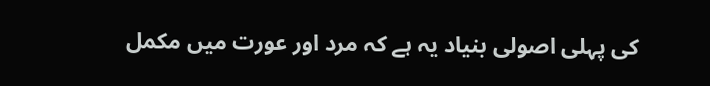کی پہلی اصولی بنیاد یہ ہے کہ مرد اور عورت میں مکمل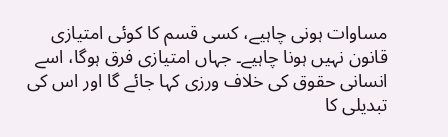مساوات ہونی چاہیے، کسی قسم کا کوئی امتیازی قانون نہیں ہونا چاہیے۔ جہاں امتیازی فرق ہوگا، اسے انسانی حقوق کی خلاف ورزی کہا جائے گا اور اس کی تبدیلی کا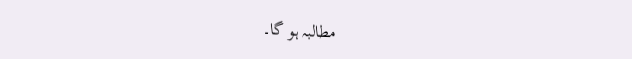مطالبہ ہو گا۔